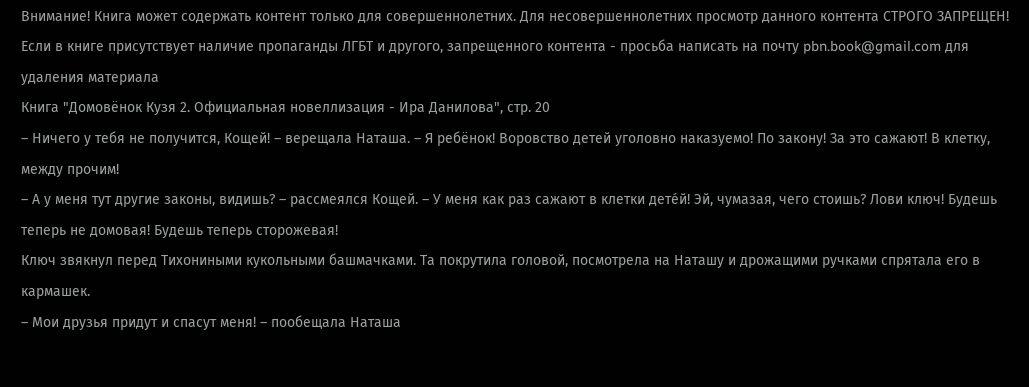Внимание! Книга может содержать контент только для совершеннолетних. Для несовершеннолетних просмотр данного контента СТРОГО ЗАПРЕЩЕН! Если в книге присутствует наличие пропаганды ЛГБТ и другого, запрещенного контента - просьба написать на почту pbn.book@gmail.com для удаления материала
Книга "Домовёнок Кузя 2. Официальная новеллизация - Ира Данилова", стр. 20
– Ничего у тебя не получится, Кощей! – верещала Наташа. – Я ребёнок! Воровство детей уголовно наказуемо! По закону! За это сажают! В клетку, между прочим!
– А у меня тут другие законы, видишь? – рассмеялся Кощей. – У меня как раз сажают в клетки дете́й! Эй, чумазая, чего стоишь? Лови ключ! Будешь теперь не домовая! Будешь теперь сторожевая!
Ключ звякнул перед Тихониными кукольными башмачками. Та покрутила головой, посмотрела на Наташу и дрожащими ручками спрятала его в кармашек.
– Мои друзья придут и спасут меня! – пообещала Наташа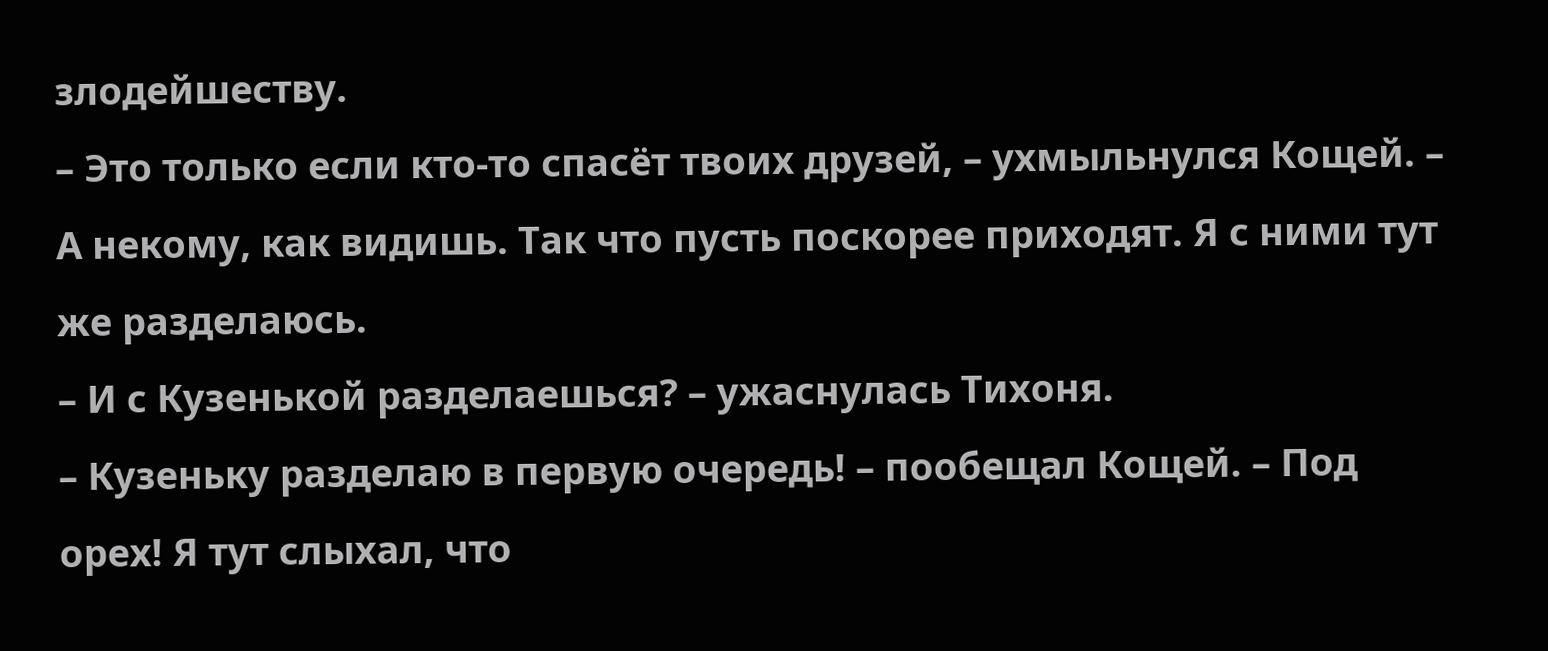злодейшеству.
– Это только если кто-то спасёт твоих друзей, – ухмыльнулся Кощей. – А некому, как видишь. Так что пусть поскорее приходят. Я с ними тут же разделаюсь.
– И с Кузенькой разделаешься? – ужаснулась Тихоня.
– Кузеньку разделаю в первую очередь! – пообещал Кощей. – Под орех! Я тут слыхал, что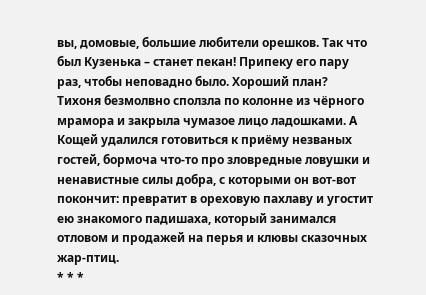вы, домовые, большие любители орешков. Так что был Кузенька – станет пекан! Припеку его пару раз, чтобы неповадно было. Хороший план?
Тихоня безмолвно сползла по колонне из чёрного мрамора и закрыла чумазое лицо ладошками. А Кощей удалился готовиться к приёму незваных гостей, бормоча что-то про зловредные ловушки и ненавистные силы добра, с которыми он вот-вот покончит: превратит в ореховую пахлаву и угостит ею знакомого падишаха, который занимался отловом и продажей на перья и клювы сказочных жар-птиц.
* * *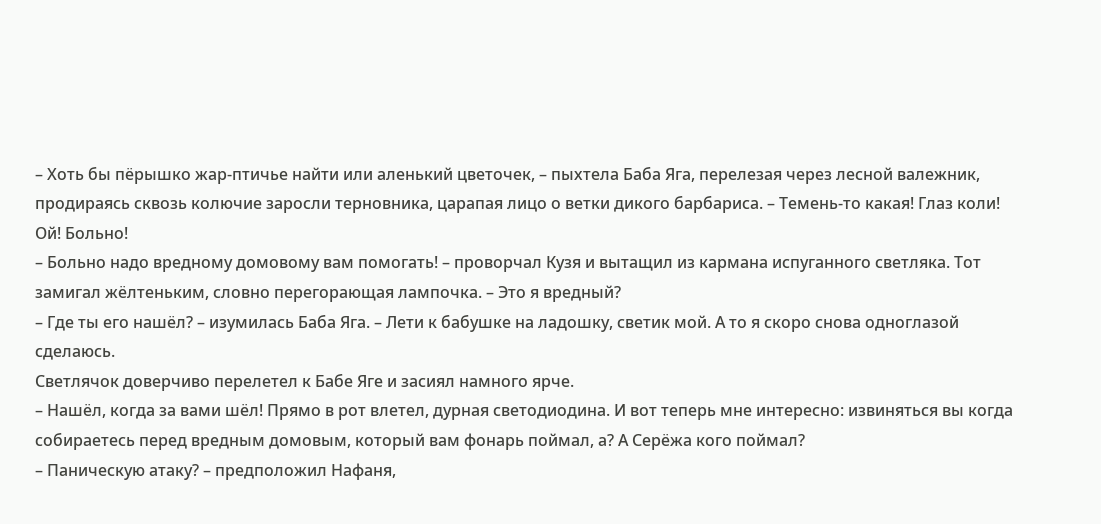– Хоть бы пёрышко жар-птичье найти или аленький цветочек, – пыхтела Баба Яга, перелезая через лесной валежник, продираясь сквозь колючие заросли терновника, царапая лицо о ветки дикого барбариса. – Темень-то какая! Глаз коли! Ой! Больно!
– Больно надо вредному домовому вам помогать! – проворчал Кузя и вытащил из кармана испуганного светляка. Тот замигал жёлтеньким, словно перегорающая лампочка. – Это я вредный?
– Где ты его нашёл? – изумилась Баба Яга. – Лети к бабушке на ладошку, светик мой. А то я скоро снова одноглазой сделаюсь.
Светлячок доверчиво перелетел к Бабе Яге и засиял намного ярче.
– Нашёл, когда за вами шёл! Прямо в рот влетел, дурная светодиодина. И вот теперь мне интересно: извиняться вы когда собираетесь перед вредным домовым, который вам фонарь поймал, а? А Серёжа кого поймал?
– Паническую атаку? – предположил Нафаня,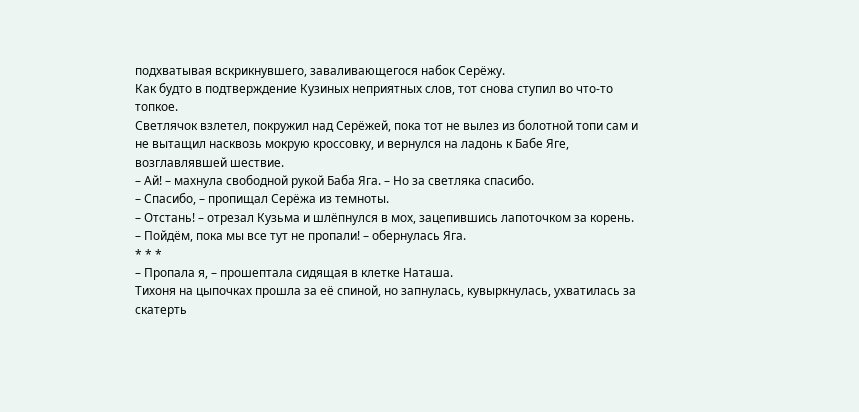подхватывая вскрикнувшего, заваливающегося набок Серёжу.
Как будто в подтверждение Кузиных неприятных слов, тот снова ступил во что-то топкое.
Светлячок взлетел, покружил над Серёжей, пока тот не вылез из болотной топи сам и не вытащил насквозь мокрую кроссовку, и вернулся на ладонь к Бабе Яге, возглавлявшей шествие.
– Ай! – махнула свободной рукой Баба Яга. – Но за светляка спасибо.
– Спасибо, – пропищал Серёжа из темноты.
– Отстань! – отрезал Кузьма и шлёпнулся в мох, зацепившись лапоточком за корень.
– Пойдём, пока мы все тут не пропали! – обернулась Яга.
* * *
– Пропала я, – прошептала сидящая в клетке Наташа.
Тихоня на цыпочках прошла за её спиной, но запнулась, кувыркнулась, ухватилась за скатерть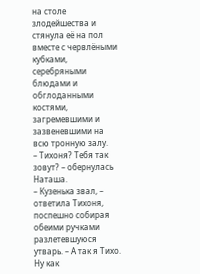на столе злодейшества и стянула её на пол вместе с червлёными кубками, серебряными блюдами и обглоданными костями, загремевшими и зазвеневшими на всю тронную залу.
– Тихоня? Тебя так зовут? – обернулась Наташа.
– Кузенька звал, – ответила Тихоня, поспешно собирая обеими ручками разлетевшуюся утварь. – А так я Тихо. Ну как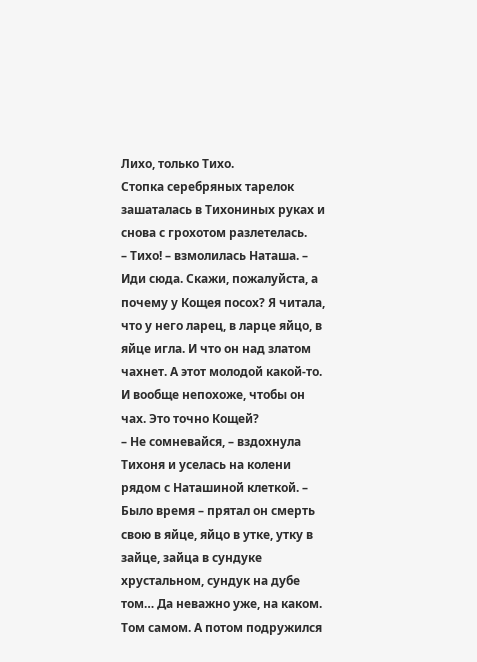Лихо, только Тихо.
Стопка серебряных тарелок зашаталась в Тихониных руках и снова с грохотом разлетелась.
– Тихо! – взмолилась Наташа. – Иди сюда. Скажи, пожалуйста, а почему у Кощея посох? Я читала, что у него ларец, в ларце яйцо, в яйце игла. И что он над златом чахнет. А этот молодой какой-то. И вообще непохоже, чтобы он чах. Это точно Кощей?
– Не сомневайся, – вздохнула Тихоня и уселась на колени рядом с Наташиной клеткой. – Было время – прятал он смерть свою в яйце, яйцо в утке, утку в зайце, зайца в сундуке хрустальном, сундук на дубе том… Да неважно уже, на каком. Том самом. А потом подружился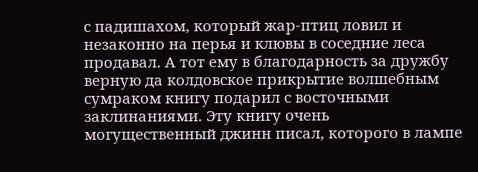с падишахом, который жар-птиц ловил и незаконно на перья и клювы в соседние леса продавал. А тот ему в благодарность за дружбу верную да колдовское прикрытие волшебным сумраком книгу подарил с восточными заклинаниями. Эту книгу очень могущественный джинн писал, которого в лампе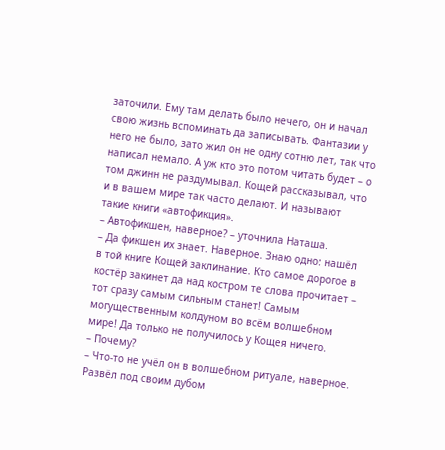заточили. Ему там делать было нечего, он и начал свою жизнь вспоминать да записывать. Фантазии у него не было, зато жил он не одну сотню лет, так что написал немало. А уж кто это потом читать будет – о том джинн не раздумывал. Кощей рассказывал, что и в вашем мире так часто делают. И называют такие книги «автофикция».
– Автофикшен, наверное? – уточнила Наташа.
– Да фикшен их знает. Наверное. Знаю одно: нашёл в той книге Кощей заклинание. Кто самое дорогое в костёр закинет да над костром те слова прочитает – тот сразу самым сильным станет! Самым могущественным колдуном во всём волшебном мире! Да только не получилось у Кощея ничего.
– Почему?
– Что-то не учёл он в волшебном ритуале, наверное. Развёл под своим дубом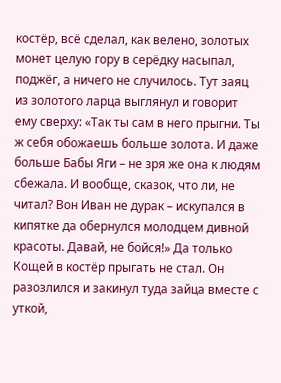костёр, всё сделал, как велено, золотых монет целую гору в серёдку насыпал, поджёг, а ничего не случилось. Тут заяц из золотого ларца выглянул и говорит ему сверху: «Так ты сам в него прыгни. Ты ж себя обожаешь больше золота. И даже больше Бабы Яги – не зря же она к людям сбежала. И вообще, сказок, что ли, не читал? Вон Иван не дурак – искупался в кипятке да обернулся молодцем дивной красоты. Давай, не бойся!» Да только Кощей в костёр прыгать не стал. Он разозлился и закинул туда зайца вместе с уткой,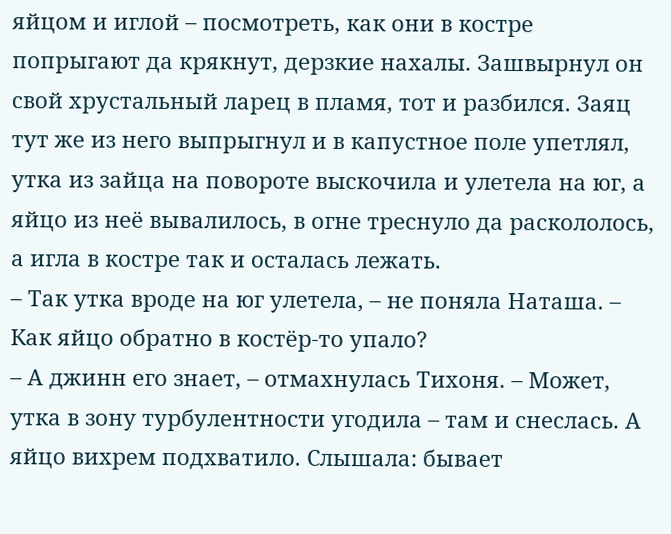яйцом и иглой – посмотреть, как они в костре попрыгают да крякнут, дерзкие нахалы. Зашвырнул он свой хрустальный ларец в пламя, тот и разбился. Заяц тут же из него выпрыгнул и в капустное поле упетлял, утка из зайца на повороте выскочила и улетела на юг, а яйцо из неё вывалилось, в огне треснуло да раскололось, а игла в костре так и осталась лежать.
– Так утка вроде на юг улетела, – не поняла Наташа. – Как яйцо обратно в костёр-то упало?
– А джинн его знает, – отмахнулась Тихоня. – Может, утка в зону турбулентности угодила – там и снеслась. А яйцо вихрем подхватило. Слышала: бывает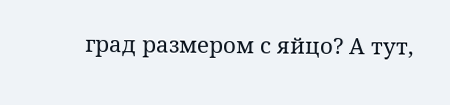град размером с яйцо? А тут,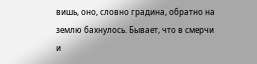вишь, оно, словно градина, обратно на землю бахнулось. Бывает, что в смерчи и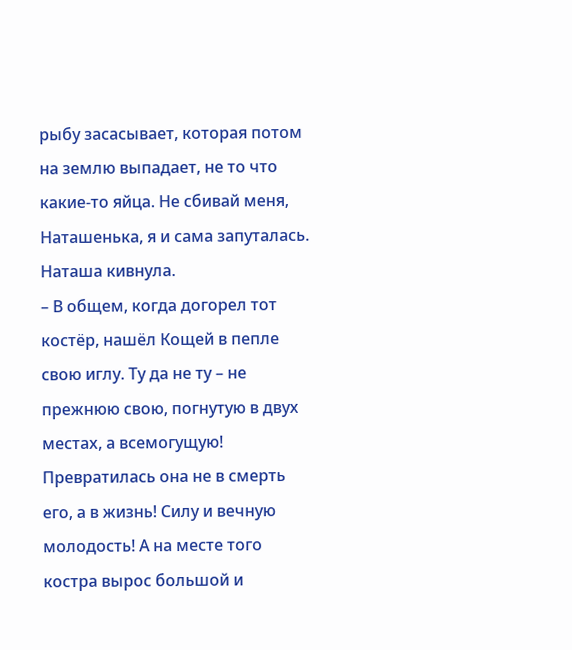рыбу засасывает, которая потом на землю выпадает, не то что какие-то яйца. Не сбивай меня, Наташенька, я и сама запуталась.
Наташа кивнула.
– В общем, когда догорел тот костёр, нашёл Кощей в пепле свою иглу. Ту да не ту – не прежнюю свою, погнутую в двух местах, а всемогущую! Превратилась она не в смерть его, а в жизнь! Силу и вечную молодость! А на месте того костра вырос большой и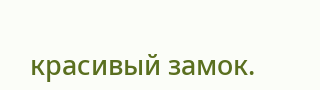красивый замок.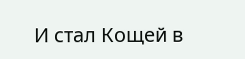И стал Кощей в